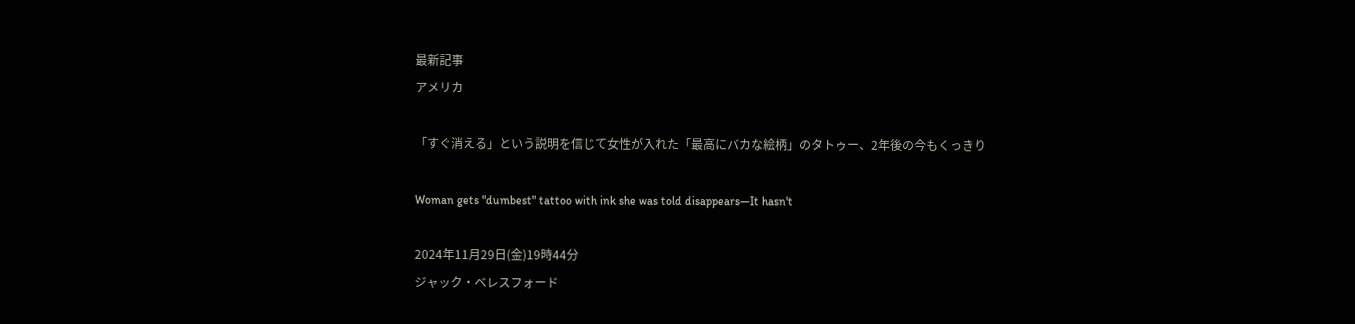最新記事
アメリカ

「すぐ消える」という説明を信じて女性が入れた「最高にバカな絵柄」のタトゥー、2年後の今もくっきり

Woman gets "dumbest" tattoo with ink she was told disappears—It hasn't

2024年11月29日(金)19時44分
ジャック・ベレスフォード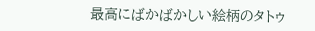最高にばかばかしい絵柄のタトゥ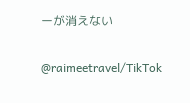ーが消えない

@raimeetravel/TikTok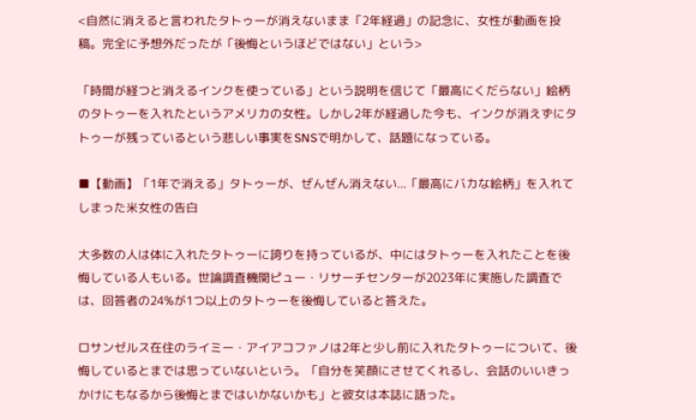<自然に消えると言われたタトゥーが消えないまま「2年経過」の記念に、女性が動画を投稿。完全に予想外だったが「後悔というほどではない」という>

「時間が経つと消えるインクを使っている」という説明を信じて「最高にくだらない」絵柄のタトゥーを入れたというアメリカの女性。しかし2年が経過した今も、インクが消えずにタトゥーが残っているという悲しい事実をSNSで明かして、話題になっている。

■【動画】「1年で消える」タトゥーが、ぜんぜん消えない...「最高にバカな絵柄」を入れてしまった米女性の告白

大多数の人は体に入れたタトゥーに誇りを持っているが、中にはタトゥーを入れたことを後悔している人もいる。世論調査機関ピュー・リサーチセンターが2023年に実施した調査では、回答者の24%が1つ以上のタトゥーを後悔していると答えた。

ロサンゼルス在住のライミー・アイアコファノは2年と少し前に入れたタトゥーについて、後悔しているとまでは思っていないという。「自分を笑顔にさせてくれるし、会話のいいきっかけにもなるから後悔とまではいかないかも」と彼女は本誌に語った。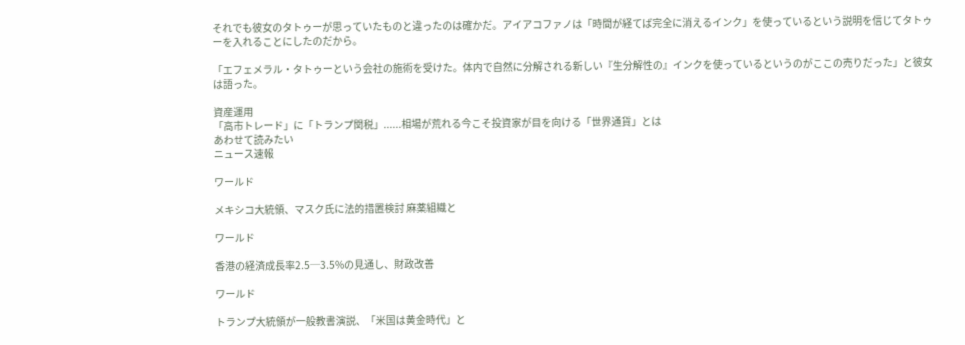それでも彼女のタトゥーが思っていたものと違ったのは確かだ。アイアコファノは「時間が経てば完全に消えるインク」を使っているという説明を信じてタトゥーを入れることにしたのだから。

「エフェメラル・タトゥーという会社の施術を受けた。体内で自然に分解される新しい『生分解性の』インクを使っているというのがここの売りだった」と彼女は語った。

資産運用
「高市トレード」に「トランプ関税」......相場が荒れる今こそ投資家が目を向ける「世界通貨」とは
あわせて読みたい
ニュース速報

ワールド

メキシコ大統領、マスク氏に法的措置検討 麻薬組織と

ワールド

香港の経済成長率2.5─3.5%の見通し、財政改善

ワールド

トランプ大統領が一般教書演説、「米国は黄金時代」と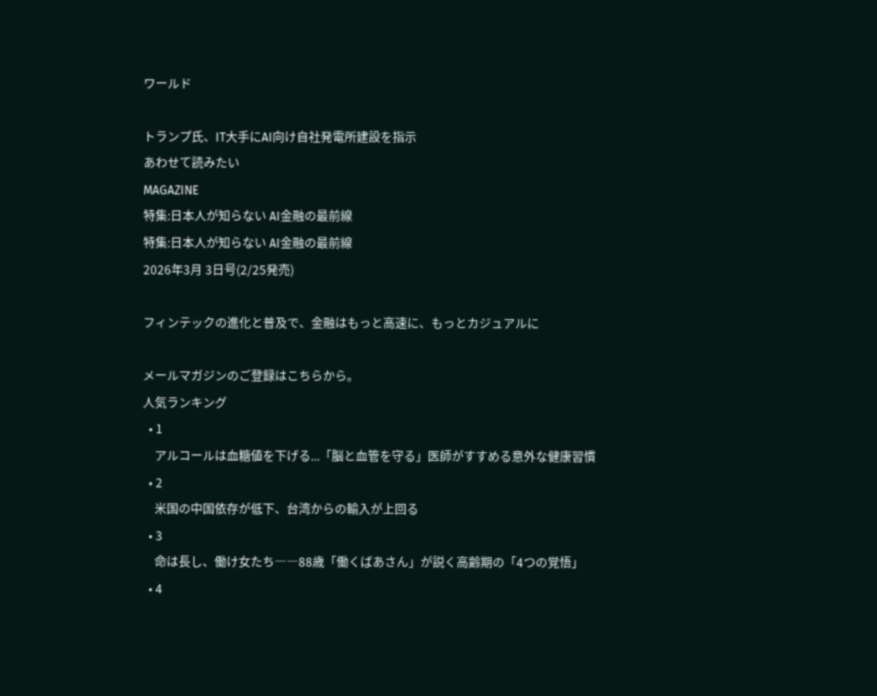ワールド

トランプ氏、IT大手にAI向け自社発電所建設を指示
あわせて読みたい
MAGAZINE
特集:日本人が知らない AI金融の最前線
特集:日本人が知らない AI金融の最前線
2026年3月 3日号(2/25発売)

フィンテックの進化と普及で、金融はもっと高速に、もっとカジュアルに

メールマガジンのご登録はこちらから。
人気ランキング
  • 1
    アルコールは血糖値を下げる...「脳と血管を守る」医師がすすめる意外な健康習慣
  • 2
    米国の中国依存が低下、台湾からの輸入が上回る
  • 3
    命は長し、働け女たち――88歳「働くばあさん」が説く高齢期の「4つの覚悟」
  • 4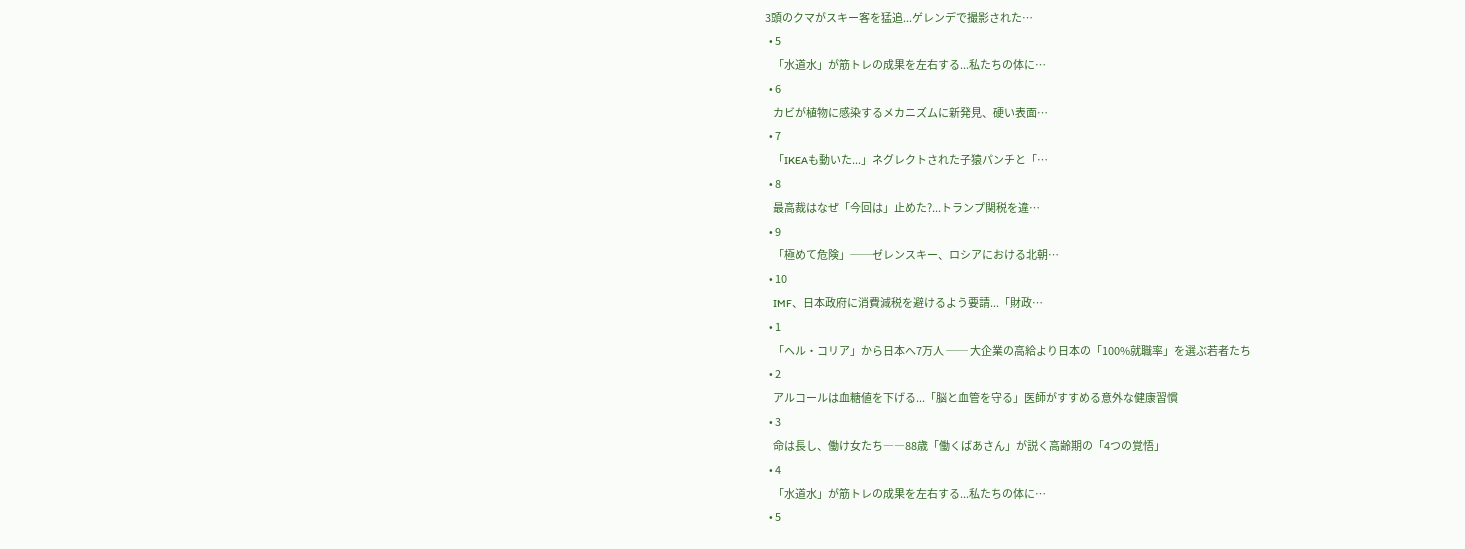3頭のクマがスキー客を猛追...ゲレンデで撮影された…
  • 5
    「水道水」が筋トレの成果を左右する...私たちの体に…
  • 6
    カビが植物に感染するメカニズムに新発見、硬い表面…
  • 7
    「IKEAも動いた...」ネグレクトされた子猿パンチと「…
  • 8
    最高裁はなぜ「今回は」止めた?...トランプ関税を違…
  • 9
    「極めて危険」──ゼレンスキー、ロシアにおける北朝…
  • 10
    IMF、日本政府に消費減税を避けるよう要請...「財政…
  • 1
    「ヘル・コリア」から日本へ7万人 ── 大企業の高給より日本の「100%就職率」を選ぶ若者たち
  • 2
    アルコールは血糖値を下げる...「脳と血管を守る」医師がすすめる意外な健康習慣
  • 3
    命は長し、働け女たち――88歳「働くばあさん」が説く高齢期の「4つの覚悟」
  • 4
    「水道水」が筋トレの成果を左右する...私たちの体に…
  • 5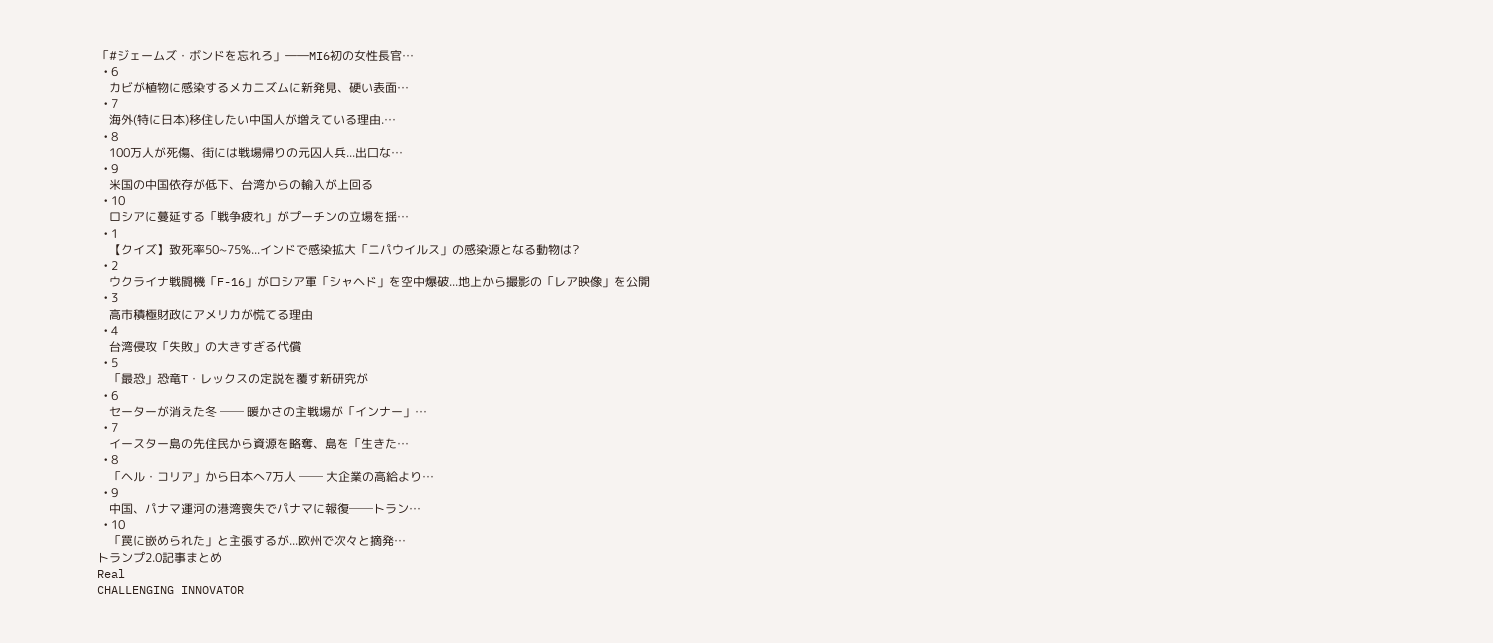「#ジェームズ・ボンドを忘れろ」――MI6初の女性長官…
  • 6
    カビが植物に感染するメカニズムに新発見、硬い表面…
  • 7
    海外(特に日本)移住したい中国人が増えている理由.…
  • 8
    100万人が死傷、街には戦場帰りの元囚人兵...出口な…
  • 9
    米国の中国依存が低下、台湾からの輸入が上回る
  • 10
    ロシアに蔓延する「戦争疲れ」がプーチンの立場を揺…
  • 1
    【クイズ】致死率50~75%...インドで感染拡大「ニパウイルス」の感染源となる動物は?
  • 2
    ウクライナ戦闘機「F-16」がロシア軍「シャヘド」を空中爆破...地上から撮影の「レア映像」を公開
  • 3
    高市積極財政にアメリカが慌てる理由
  • 4
    台湾侵攻「失敗」の大きすぎる代償
  • 5
    「最恐」恐竜T・レックスの定説を覆す新研究が
  • 6
    セーターが消えた冬 ── 暖かさの主戦場が「インナー」…
  • 7
    イースター島の先住民から資源を略奪、島を「生きた…
  • 8
    「ヘル・コリア」から日本へ7万人 ── 大企業の高給より…
  • 9
    中国、パナマ運河の港湾喪失でパナマに報復──トラン…
  • 10
    「罠に嵌められた」と主張するが...欧州で次々と摘発…
トランプ2.0記事まとめ
Real
CHALLENGING INNOVATOR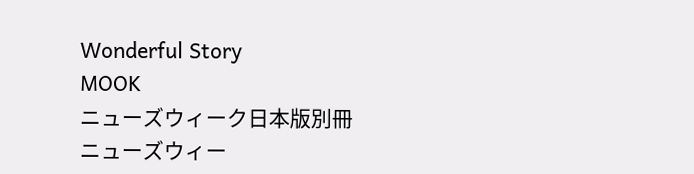Wonderful Story
MOOK
ニューズウィーク日本版別冊
ニューズウィー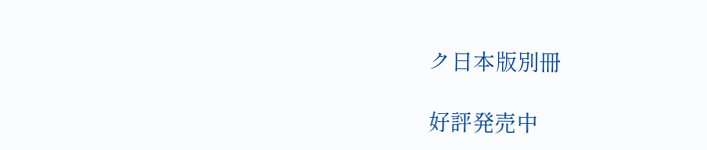ク日本版別冊

好評発売中